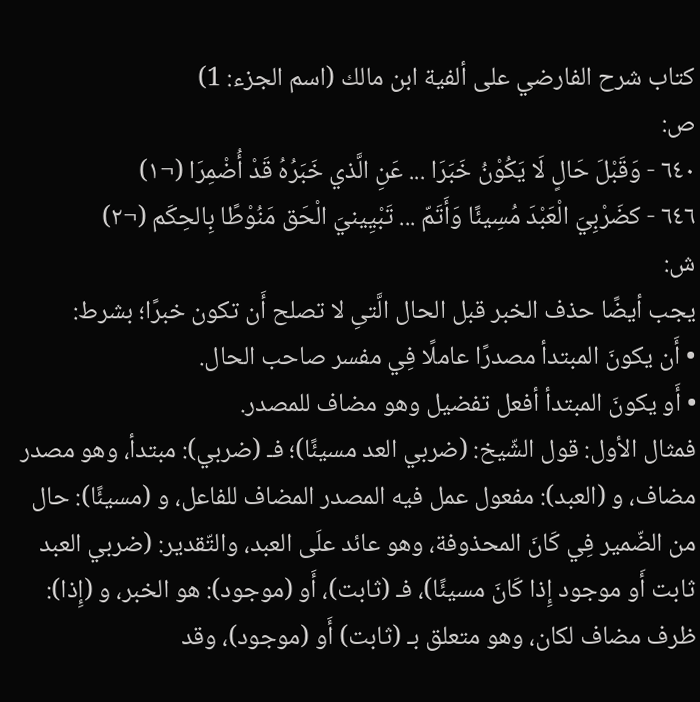كتاب شرح الفارضي على ألفية ابن مالك (اسم الجزء: 1)
ص:
٦٤٠ - وَقَبْلَ حَالٍ لَا يَكُوْنُ خَبَرَا ... عَنِ الَّذي خَبَرُهُ قَدْ أُضْمِرَا (¬١)
٦٤٦ - كضَرْبِيَ الْعَبْدَ مُسِيئًا وَأَتَمّ ... تَبْيِينيَ الْحَق مَنُوْطًا بِالحِكَم (¬٢)
ش:
يجب أيضًا حذف الخبر قبل الحال الَّتىِ لا تصلح أَن تكون خبرًا؛ بشرط:
• أَن يكونَ المبتدأ مصدرًا عاملًا فِي مفسر صاحب الحال.
• أَو يكونَ المبتدأ أفعل تفضيل وهو مضاف للمصدر.
فمثال الأول: قول الشّيخ: (ضربي العد مسيئًا)؛ فـ (ضربي): مبتدأ، وهو مصدر مضاف، و (العبد): مفعول عمل فيه المصدر المضاف للفاعل، و (مسيئًا): حال من الضّمير فِي كَانَ المحذوفة، وهو عائد علَى العبد، والتّقدير: (ضربي العبد ثابت أَو موجود إِذا كَانَ مسيئًا)، فـ (ثابت)، أَو (موجود): هو الخبر، و (إِذا): ظرف مضاف لكان، وهو متعلق بـ (ثابت) أَو (موجود)، وقد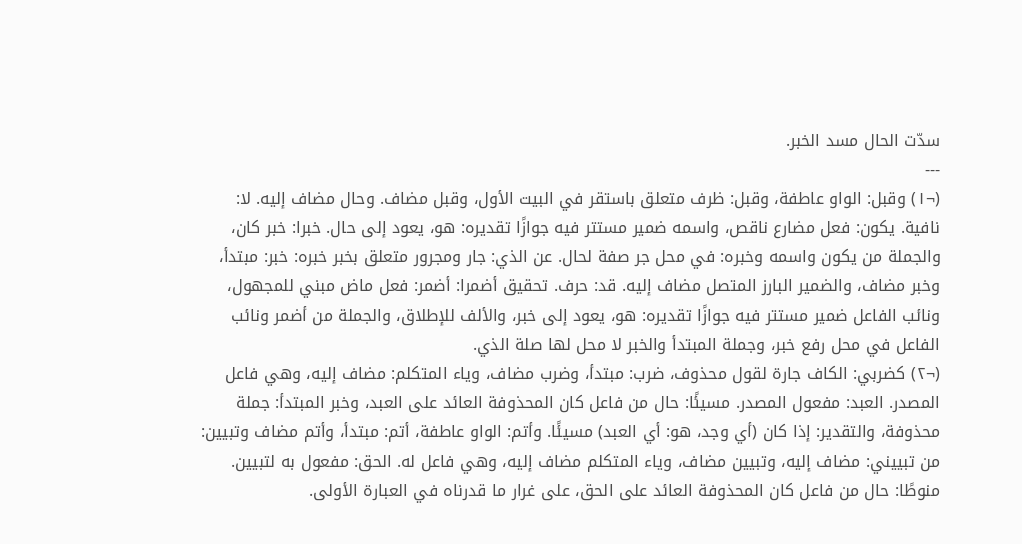سدّت الحال مسد الخبر.
---
(¬١) وقبل: الواو عاطفة، وقبل: ظرف متعلق باستقر في البيت الأول، وقبل مضاف. وحال مضاف إليه. لا: نافية. يكون: فعل مضارع ناقص، واسمه ضمير مستتر فيه جوازًا تقديره: هو، يعود إلى حال. خبرا: خبر كان، والجملة من يكون واسمه وخبره: في محل جر صفة لحال. عن الذي: جار ومجرور متعلق بخبر خبره: خبر: مبتدأ، وخبر مضاف، والضمير البارز المتصل مضاف إليه. قد: حرف. تحقيق أضمرا: أضمر: فعل ماض مبني للمجهول، ونائب الفاعل ضمير مستتر فيه جوازًا تقديره: هو، يعود إلى خبر، والألف للإطلاق، والجملة من أضمر ونائب الفاعل في محل رفع خبر، وجملة المبتدأ والخبر لا محل لها صلة الذي.
(¬٢) كضربي: الكاف جارة لقول محذوف، ضرب: مبتدأ، وضرب مضاف، وياء المتكلم: مضاف إليه، وهي فاعل المصدر. العبد: مفعول المصدر. مسيئًا: حال من فاعل كان المحذوفة العائد على العبد، وخبر المبتدأ: جملة محذوفة، والتقدير: إذا كان (أي وجد، هو: أي العبد) مسيئًا. وأتم: الواو عاطفة، أتم: مبتدأ، وأتم مضاف وتبيين: من تبييني: مضاف إليه، وتبيين مضاف، وياء المتكلم مضاف إليه، وهي فاعل له. الحق: مفعول به لتبيين. منوطًا: حال من فاعل كان المحذوفة العائد على الحق، على غرار ما قدرناه في العبارة الأولى.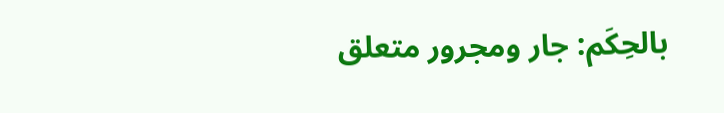بالحِكَم: جار ومجرور متعلق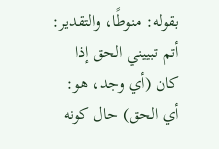بقوله: منوطًا، والتقدير: أتم تبييني الحق إذا كان (أي وجد، هو: أي الحق) حال كونه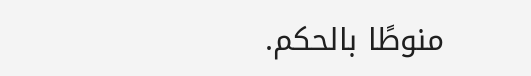منوطًا بالحكم.